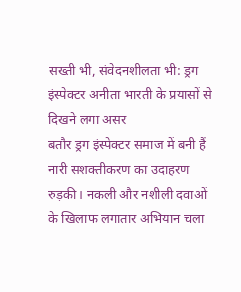सख्ती भी, संवेदनशीलता भी: ड्रग इंस्पेक्टर अनीता भारती के प्रयासों से दिखने लगा असर
बतौर ड्रग इंस्पेक्टर समाज में बनी हैं नारी सशक्तीकरण का उदाहरण
रुड़की। नकली और नशीली दवाओं के खिलाफ लगातार अभियान चला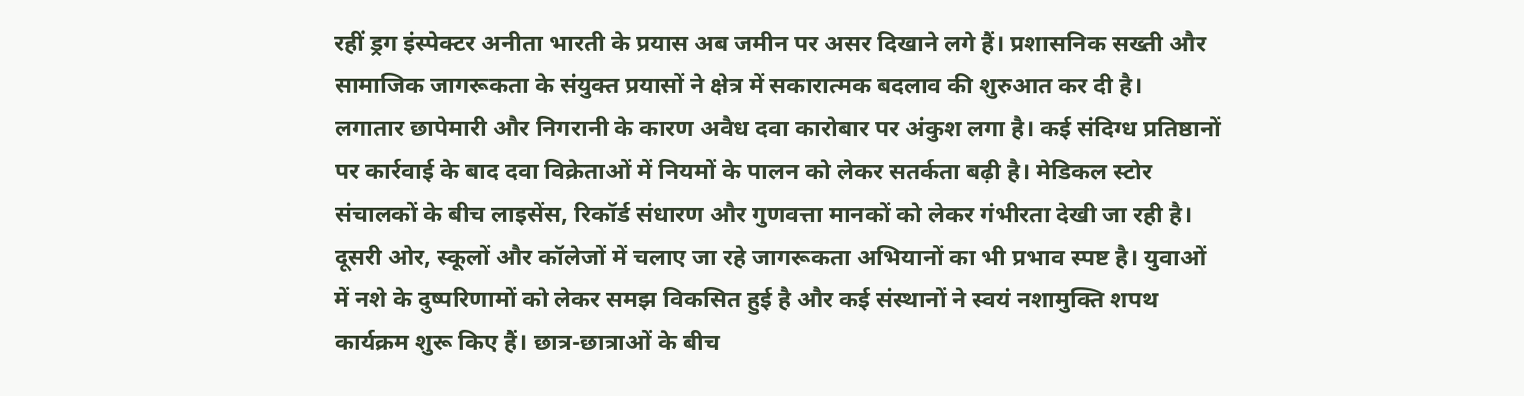रहीं ड्रग इंस्पेक्टर अनीता भारती के प्रयास अब जमीन पर असर दिखाने लगे हैं। प्रशासनिक सख्ती और सामाजिक जागरूकता के संयुक्त प्रयासों ने क्षेत्र में सकारात्मक बदलाव की शुरुआत कर दी है।
लगातार छापेमारी और निगरानी के कारण अवैध दवा कारोबार पर अंकुश लगा है। कई संदिग्ध प्रतिष्ठानों पर कार्रवाई के बाद दवा विक्रेताओं में नियमों के पालन को लेकर सतर्कता बढ़ी है। मेडिकल स्टोर संचालकों के बीच लाइसेंस, रिकॉर्ड संधारण और गुणवत्ता मानकों को लेकर गंभीरता देखी जा रही है।
दूसरी ओर, स्कूलों और कॉलेजों में चलाए जा रहे जागरूकता अभियानों का भी प्रभाव स्पष्ट है। युवाओं में नशे के दुष्परिणामों को लेकर समझ विकसित हुई है और कई संस्थानों ने स्वयं नशामुक्ति शपथ कार्यक्रम शुरू किए हैं। छात्र-छात्राओं के बीच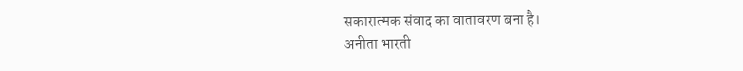सकारात्मक संवाद का वातावरण बना है।
अनीता भारती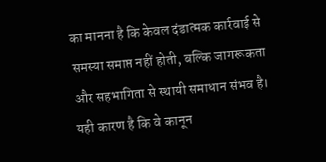का मानना है कि केवल दंडात्मक कार्रवाई से समस्या समाप्त नहीं होती, बल्कि जागरूकता और सहभागिता से स्थायी समाधान संभव है। यही कारण है कि वे कानून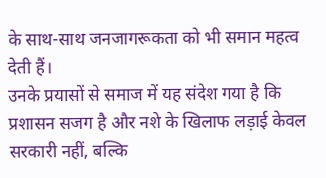के साथ-साथ जनजागरूकता को भी समान महत्व देती हैं।
उनके प्रयासों से समाज में यह संदेश गया है कि प्रशासन सजग है और नशे के खिलाफ लड़ाई केवल सरकारी नहीं, बल्कि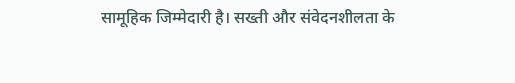सामूहिक जिम्मेदारी है। सख्ती और संवेदनशीलता के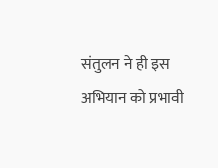संतुलन ने ही इस अभियान को प्रभावी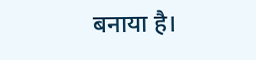बनाया है।